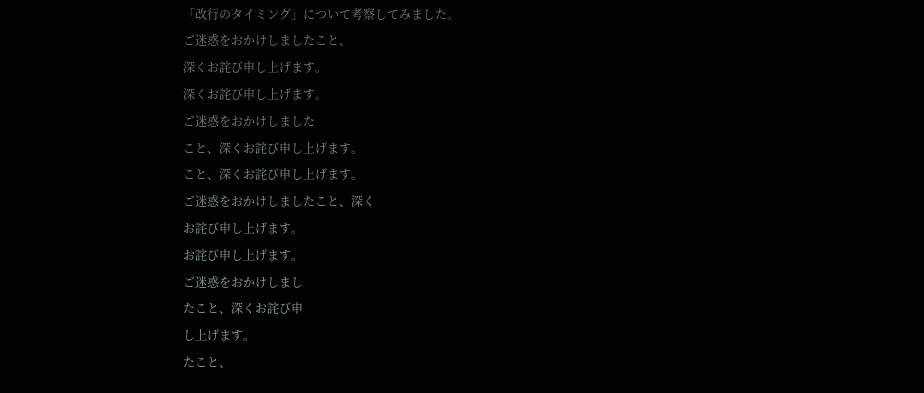「改行のタイミング」について考察してみました。
ご迷惑をおかけしましたこと、
深くお詫び申し上げます。
深くお詫び申し上げます。
ご迷惑をおかけしました
こと、深くお詫び申し上げます。
こと、深くお詫び申し上げます。
ご迷惑をおかけしましたこと、深く
お詫び申し上げます。
お詫び申し上げます。
ご迷惑をおかけしまし
たこと、深くお詫び申
し上げます。
たこと、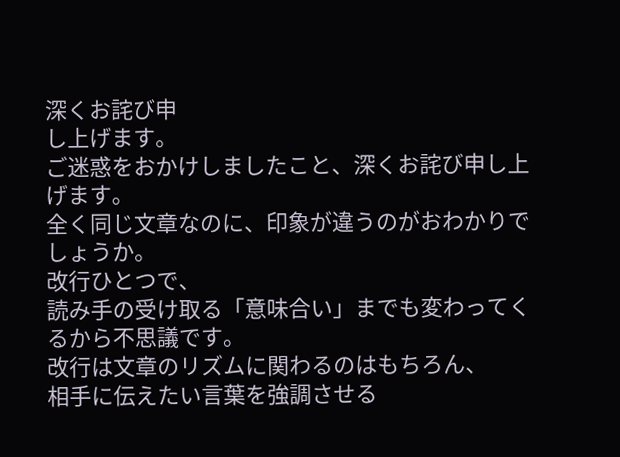深くお詫び申
し上げます。
ご迷惑をおかけしましたこと、深くお詫び申し上げます。
全く同じ文章なのに、印象が違うのがおわかりでしょうか。
改行ひとつで、
読み手の受け取る「意味合い」までも変わってくるから不思議です。
改行は文章のリズムに関わるのはもちろん、
相手に伝えたい言葉を強調させる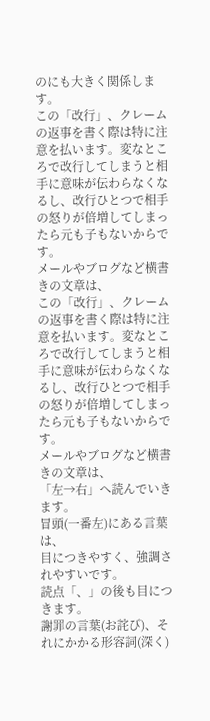のにも大きく関係します。
この「改行」、クレームの返事を書く際は特に注意を払います。変なところで改行してしまうと相手に意味が伝わらなくなるし、改行ひとつで相手の怒りが倍増してしまったら元も子もないからです。
メールやブログなど横書きの文章は、
この「改行」、クレームの返事を書く際は特に注意を払います。変なところで改行してしまうと相手に意味が伝わらなくなるし、改行ひとつで相手の怒りが倍増してしまったら元も子もないからです。
メールやブログなど横書きの文章は、
「左→右」へ読んでいきます。
冒頭(一番左)にある言葉は、
目につきやすく、強調されやすいです。
読点「、」の後も目につきます。
謝罪の言葉(お詫び)、それにかかる形容詞(深く)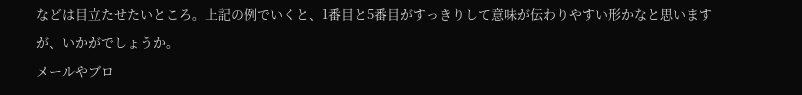などは目立たせたいところ。上記の例でいくと、1番目と5番目がすっきりして意味が伝わりやすい形かなと思いますが、いかがでしょうか。
メールやブロ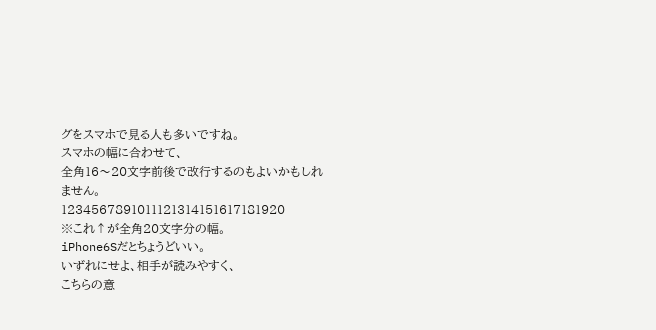グをスマホで見る人も多いですね。
スマホの幅に合わせて、
全角16〜20文字前後で改行するのもよいかもしれません。
1234567891011121314151617181920
※これ↑が全角20文字分の幅。
iPhone6Sだとちょうどいい。
いずれにせよ、相手が読みやすく、
こちらの意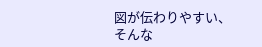図が伝わりやすい、
そんな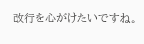改行を心がけたいですね。